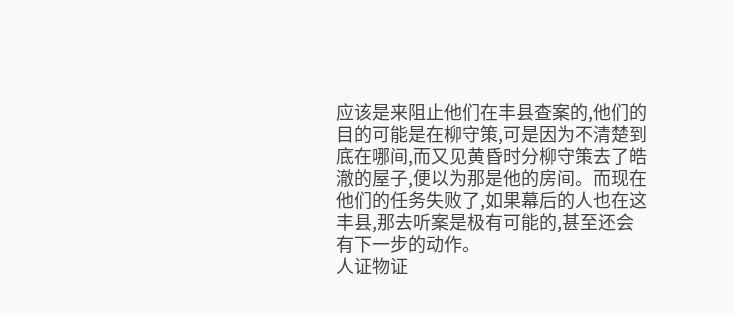应该是来阻止他们在丰县查案的,他们的目的可能是在柳守策,可是因为不清楚到底在哪间,而又见黄昏时分柳守策去了皓澈的屋子,便以为那是他的房间。而现在他们的任务失败了,如果幕后的人也在这丰县,那去听案是极有可能的,甚至还会有下一步的动作。
人证物证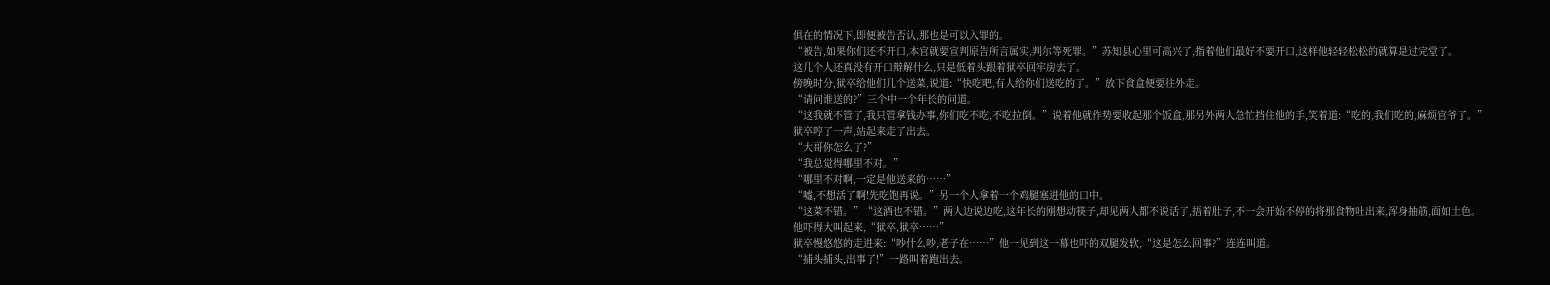俱在的情况下,即便被告否认,那也是可以入罪的。
“被告,如果你们还不开口,本官就要宣判原告所言属实,判尔等死罪。”苏知县心里可高兴了,指着他们最好不要开口,这样他轻轻松松的就算是过完堂了。
这几个人还真没有开口辩解什么,只是低着头跟着狱卒回牢房去了。
傍晚时分,狱卒给他们几个送菜,说道:“快吃吧,有人给你们送吃的了。”放下食盒便要往外走。
“请问谁送的?”三个中一个年长的问道。
“这我就不管了,我只管拿钱办事,你们吃不吃,不吃拉倒。”说着他就作势要收起那个饭盒,那另外两人急忙挡住他的手,笑着道:“吃的,我们吃的,麻烦官爷了。”
狱卒哼了一声,站起来走了出去。
“大哥你怎么了?”
“我总觉得哪里不对。”
“哪里不对啊,一定是他送来的……”
“嘘,不想活了啊!先吃饱再说。”另一个人拿着一个鸡腿塞进他的口中。
“这菜不错。”“这酒也不错。”两人边说边吃,这年长的刚想动筷子,却见两人都不说话了,捂着肚子,不一会开始不停的将那食物吐出来,浑身抽筋,面如土色。
他吓得大叫起来,“狱卒,狱卒……”
狱卒慢悠悠的走进来:“吵什么吵,老子在……”他一见到这一幕也吓的双腿发软,“这是怎么回事?”连连叫道。
“捕头捕头,出事了!”一路叫着跑出去。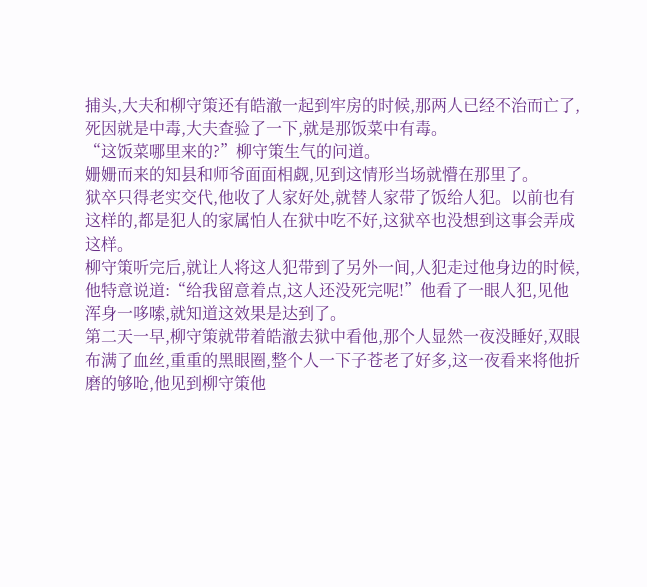捕头,大夫和柳守策还有皓澈一起到牢房的时候,那两人已经不治而亡了,死因就是中毒,大夫查验了一下,就是那饭菜中有毒。
“这饭菜哪里来的?”柳守策生气的问道。
姗姗而来的知县和师爷面面相觑,见到这情形当场就懵在那里了。
狱卒只得老实交代,他收了人家好处,就替人家带了饭给人犯。以前也有这样的,都是犯人的家属怕人在狱中吃不好,这狱卒也没想到这事会弄成这样。
柳守策听完后,就让人将这人犯带到了另外一间,人犯走过他身边的时候,他特意说道:“给我留意着点,这人还没死完呢!”他看了一眼人犯,见他浑身一哆嗦,就知道这效果是达到了。
第二天一早,柳守策就带着皓澈去狱中看他,那个人显然一夜没睡好,双眼布满了血丝,重重的黑眼圈,整个人一下子苍老了好多,这一夜看来将他折磨的够呛,他见到柳守策他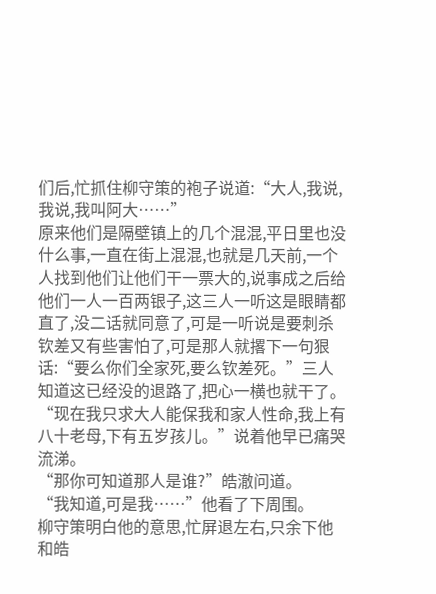们后,忙抓住柳守策的袍子说道:“大人,我说,我说,我叫阿大……”
原来他们是隔壁镇上的几个混混,平日里也没什么事,一直在街上混混,也就是几天前,一个人找到他们让他们干一票大的,说事成之后给他们一人一百两银子,这三人一听这是眼睛都直了,没二话就同意了,可是一听说是要刺杀钦差又有些害怕了,可是那人就撂下一句狠话:“要么你们全家死,要么钦差死。”三人知道这已经没的退路了,把心一横也就干了。
“现在我只求大人能保我和家人性命,我上有八十老母,下有五岁孩儿。”说着他早已痛哭流涕。
“那你可知道那人是谁?”皓澈问道。
“我知道,可是我……”他看了下周围。
柳守策明白他的意思,忙屏退左右,只余下他和皓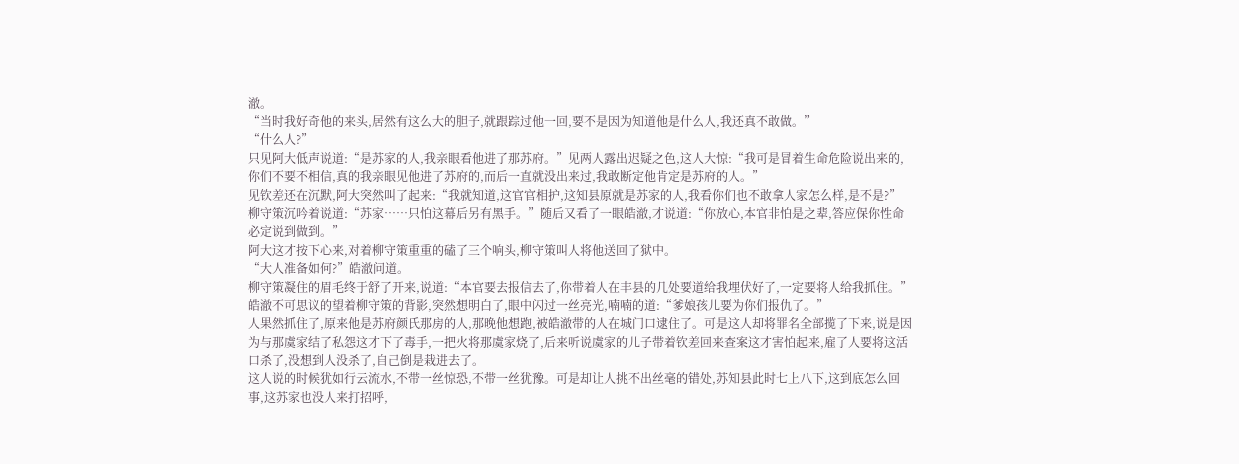澈。
“当时我好奇他的来头,居然有这么大的胆子,就跟踪过他一回,要不是因为知道他是什么人,我还真不敢做。”
“什么人?”
只见阿大低声说道:“是苏家的人,我亲眼看他进了那苏府。”见两人露出迟疑之色,这人大惊:“我可是冒着生命危险说出来的,你们不要不相信,真的我亲眼见他进了苏府的,而后一直就没出来过,我敢断定他肯定是苏府的人。”
见钦差还在沉默,阿大突然叫了起来:“我就知道,这官官相护,这知县原就是苏家的人,我看你们也不敢拿人家怎么样,是不是?”
柳守策沉吟着说道:“苏家……只怕这幕后另有黑手。”随后又看了一眼皓澈,才说道:“你放心,本官非怕是之辈,答应保你性命必定说到做到。”
阿大这才按下心来,对着柳守策重重的磕了三个响头,柳守策叫人将他送回了狱中。
“大人准备如何?”皓澈问道。
柳守策凝住的眉毛终于舒了开来,说道:“本官要去报信去了,你带着人在丰县的几处要道给我埋伏好了,一定要将人给我抓住。”
皓澈不可思议的望着柳守策的背影,突然想明白了,眼中闪过一丝亮光,喃喃的道:“爹娘孩儿要为你们报仇了。”
人果然抓住了,原来他是苏府颜氏那房的人,那晚他想跑,被皓澈带的人在城门口逮住了。可是这人却将罪名全部揽了下来,说是因为与那虞家结了私怨这才下了毒手,一把火将那虞家烧了,后来听说虞家的儿子带着钦差回来查案这才害怕起来,雇了人要将这活口杀了,没想到人没杀了,自己倒是栽进去了。
这人说的时候犹如行云流水,不带一丝惊恐,不带一丝犹豫。可是却让人挑不出丝毫的错处,苏知县此时七上八下,这到底怎么回事,这苏家也没人来打招呼,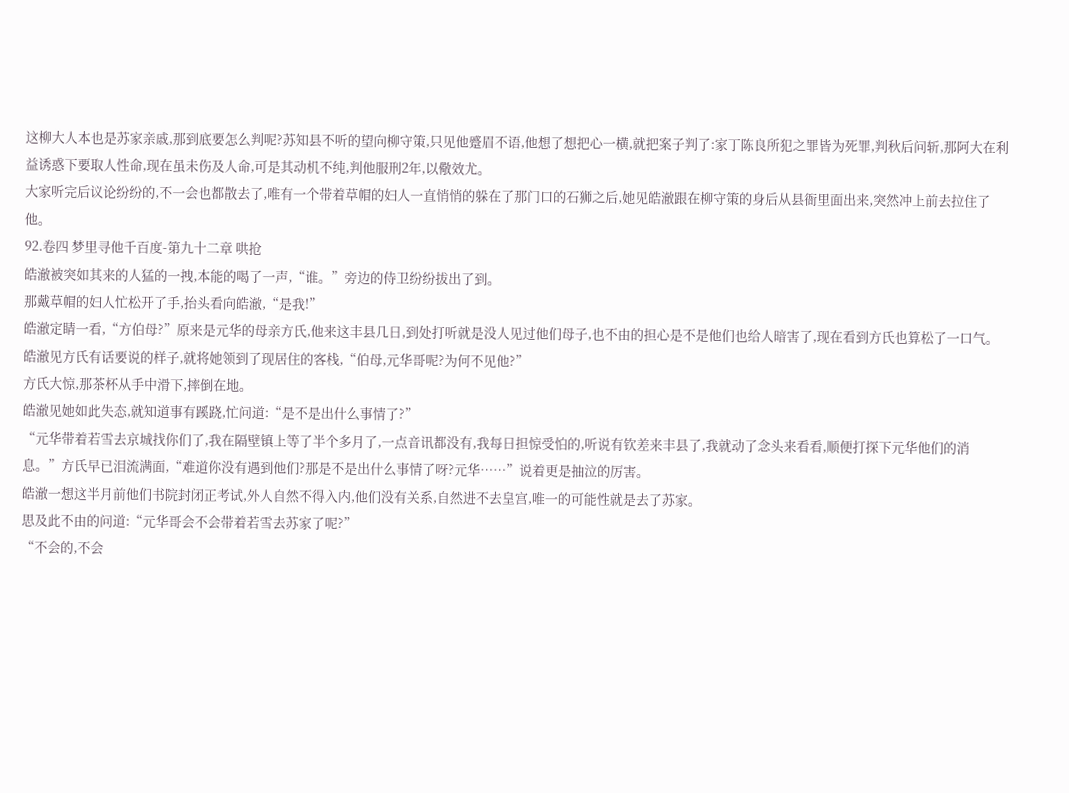这柳大人本也是苏家亲戚,那到底要怎么判呢?苏知县不听的望向柳守策,只见他蹙眉不语,他想了想把心一横,就把案子判了:家丁陈良所犯之罪皆为死罪,判秋后问斩,那阿大在利益诱惑下要取人性命,现在虽未伤及人命,可是其动机不纯,判他服刑2年,以儆效尤。
大家听完后议论纷纷的,不一会也都散去了,唯有一个带着草帽的妇人一直悄悄的躲在了那门口的石狮之后,她见皓澈跟在柳守策的身后从县衙里面出来,突然冲上前去拉住了他。
92.卷四 梦里寻他千百度-第九十二章 哄抢
皓澈被突如其来的人猛的一拽,本能的喝了一声,“谁。”旁边的侍卫纷纷拔出了到。
那戴草帽的妇人忙松开了手,抬头看向皓澈,“是我!”
皓澈定睛一看,“方伯母?”原来是元华的母亲方氏,他来这丰县几日,到处打听就是没人见过他们母子,也不由的担心是不是他们也给人暗害了,现在看到方氏也算松了一口气。
皓澈见方氏有话要说的样子,就将她领到了现居住的客栈,“伯母,元华哥呢?为何不见他?”
方氏大惊,那茶杯从手中滑下,摔倒在地。
皓澈见她如此失态,就知道事有蹊跷,忙问道:“是不是出什么事情了?”
“元华带着若雪去京城找你们了,我在隔壁镇上等了半个多月了,一点音讯都没有,我每日担惊受怕的,听说有钦差来丰县了,我就动了念头来看看,顺便打探下元华他们的消息。”方氏早已泪流满面,“难道你没有遇到他们?那是不是出什么事情了呀?元华……”说着更是抽泣的厉害。
皓澈一想这半月前他们书院封闭正考试,外人自然不得入内,他们没有关系,自然进不去皇宫,唯一的可能性就是去了苏家。
思及此不由的问道:“元华哥会不会带着若雪去苏家了呢?”
“不会的,不会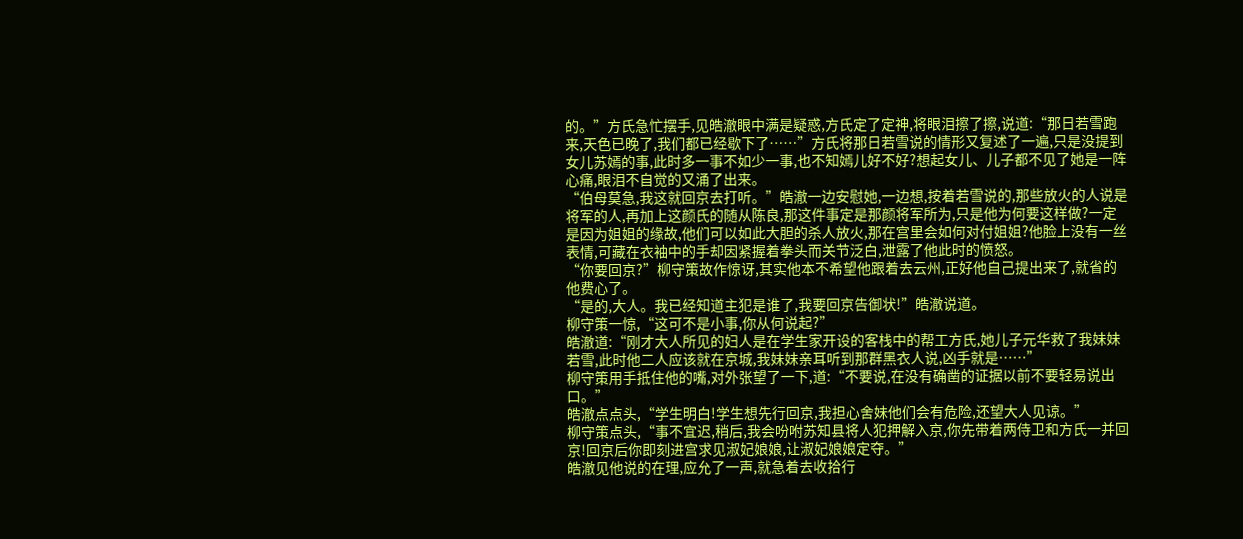的。”方氏急忙摆手,见皓澈眼中满是疑惑,方氏定了定神,将眼泪擦了擦,说道:“那日若雪跑来,天色已晚了,我们都已经歇下了……”方氏将那日若雪说的情形又复述了一遍,只是没提到女儿苏嫣的事,此时多一事不如少一事,也不知嫣儿好不好?想起女儿、儿子都不见了她是一阵心痛,眼泪不自觉的又涌了出来。
“伯母莫急,我这就回京去打听。”皓澈一边安慰她,一边想,按着若雪说的,那些放火的人说是将军的人,再加上这颜氏的随从陈良,那这件事定是那颜将军所为,只是他为何要这样做?一定是因为姐姐的缘故,他们可以如此大胆的杀人放火,那在宫里会如何对付姐姐?他脸上没有一丝表情,可藏在衣袖中的手却因紧握着拳头而关节泛白,泄露了他此时的愤怒。
“你要回京?”柳守策故作惊讶,其实他本不希望他跟着去云州,正好他自己提出来了,就省的他费心了。
“是的,大人。我已经知道主犯是谁了,我要回京告御状!”皓澈说道。
柳守策一惊,“这可不是小事,你从何说起?”
皓澈道:“刚才大人所见的妇人是在学生家开设的客栈中的帮工方氏,她儿子元华救了我妹妹若雪,此时他二人应该就在京城,我妹妹亲耳听到那群黑衣人说,凶手就是……”
柳守策用手抵住他的嘴,对外张望了一下,道:“不要说,在没有确凿的证据以前不要轻易说出口。”
皓澈点点头,“学生明白!学生想先行回京,我担心舍妹他们会有危险,还望大人见谅。”
柳守策点头,“事不宜迟,稍后,我会吩咐苏知县将人犯押解入京,你先带着两侍卫和方氏一并回京!回京后你即刻进宫求见淑妃娘娘,让淑妃娘娘定夺。”
皓澈见他说的在理,应允了一声,就急着去收拾行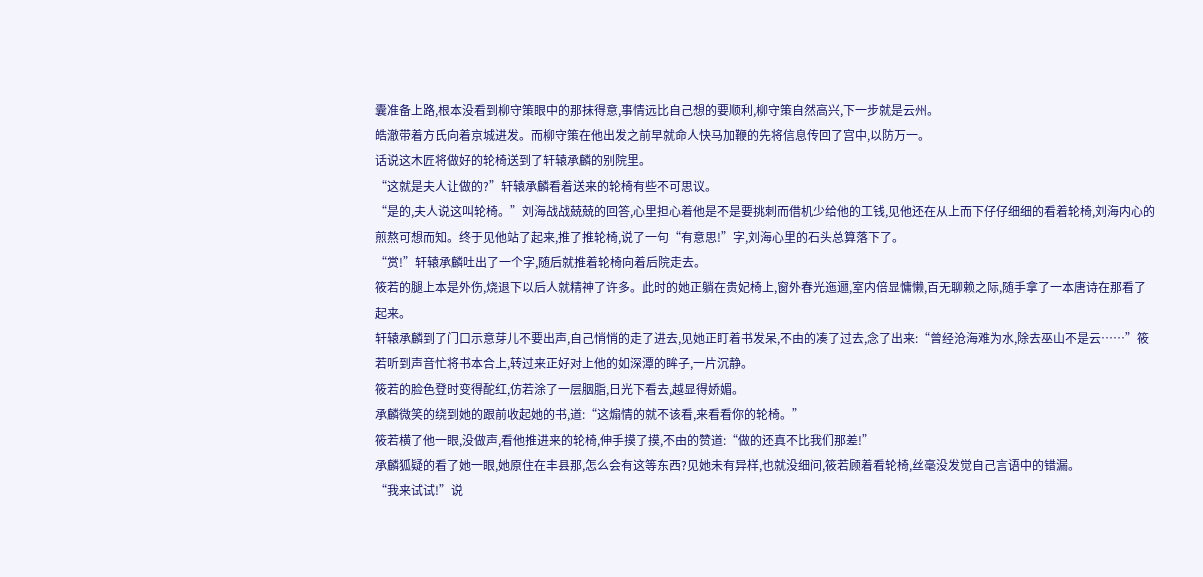囊准备上路,根本没看到柳守策眼中的那抹得意,事情远比自己想的要顺利,柳守策自然高兴,下一步就是云州。
皓澈带着方氏向着京城进发。而柳守策在他出发之前早就命人快马加鞭的先将信息传回了宫中,以防万一。
话说这木匠将做好的轮椅送到了轩辕承麟的别院里。
“这就是夫人让做的?”轩辕承麟看着送来的轮椅有些不可思议。
“是的,夫人说这叫轮椅。”刘海战战兢兢的回答,心里担心着他是不是要挑刺而借机少给他的工钱,见他还在从上而下仔仔细细的看着轮椅,刘海内心的煎熬可想而知。终于见他站了起来,推了推轮椅,说了一句“有意思!”字,刘海心里的石头总算落下了。
“赏!”轩辕承麟吐出了一个字,随后就推着轮椅向着后院走去。
筱若的腿上本是外伤,烧退下以后人就精神了许多。此时的她正躺在贵妃椅上,窗外春光迤逦,室内倍显慵懒,百无聊赖之际,随手拿了一本唐诗在那看了起来。
轩辕承麟到了门口示意芽儿不要出声,自己悄悄的走了进去,见她正盯着书发呆,不由的凑了过去,念了出来:“曾经沧海难为水,除去巫山不是云……”筱若听到声音忙将书本合上,转过来正好对上他的如深潭的眸子,一片沉静。
筱若的脸色登时变得酡红,仿若涂了一层胭脂,日光下看去,越显得娇媚。
承麟微笑的绕到她的跟前收起她的书,道:“这煽情的就不该看,来看看你的轮椅。”
筱若横了他一眼,没做声,看他推进来的轮椅,伸手摸了摸,不由的赞道:“做的还真不比我们那差!”
承麟狐疑的看了她一眼,她原住在丰县那,怎么会有这等东西?见她未有异样,也就没细问,筱若顾着看轮椅,丝毫没发觉自己言语中的错漏。
“我来试试!”说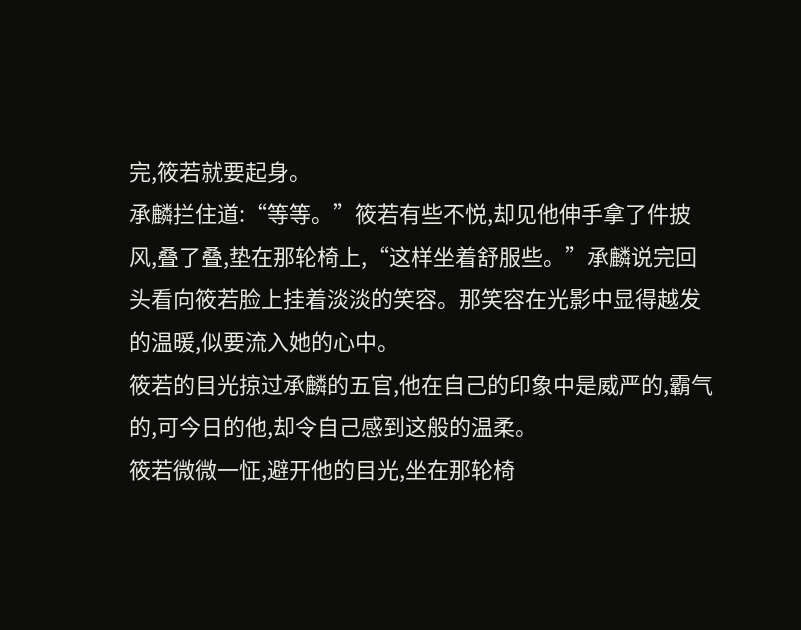完,筱若就要起身。
承麟拦住道:“等等。”筱若有些不悦,却见他伸手拿了件披风,叠了叠,垫在那轮椅上,“这样坐着舒服些。”承麟说完回头看向筱若脸上挂着淡淡的笑容。那笑容在光影中显得越发的温暖,似要流入她的心中。
筱若的目光掠过承麟的五官,他在自己的印象中是威严的,霸气的,可今日的他,却令自己感到这般的温柔。
筱若微微一怔,避开他的目光,坐在那轮椅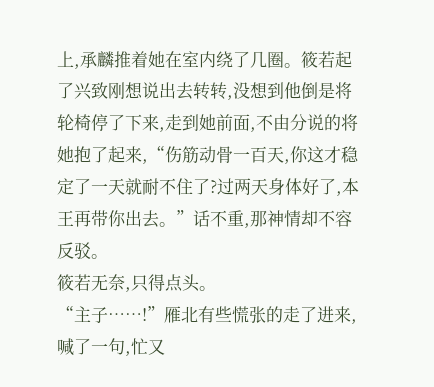上,承麟推着她在室内绕了几圈。筱若起了兴致刚想说出去转转,没想到他倒是将轮椅停了下来,走到她前面,不由分说的将她抱了起来,“伤筋动骨一百天,你这才稳定了一天就耐不住了?过两天身体好了,本王再带你出去。”话不重,那神情却不容反驳。
筱若无奈,只得点头。
“主子……!”雁北有些慌张的走了进来,喊了一句,忙又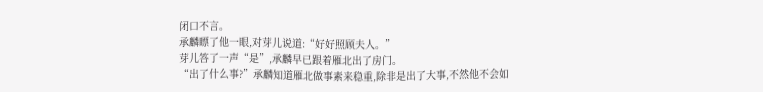闭口不言。
承麟瞟了他一眼,对芽儿说道:“好好照顾夫人。”
芽儿答了一声“是”,承麟早已跟着雁北出了房门。
“出了什么事?”承麟知道雁北做事素来稳重,除非是出了大事,不然他不会如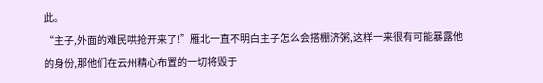此。
“主子,外面的难民哄抢开来了!”雁北一直不明白主子怎么会搭棚济粥,这样一来很有可能暴露他的身份,那他们在云州精心布置的一切将毁于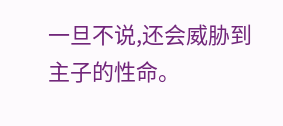一旦不说,还会威胁到主子的性命。